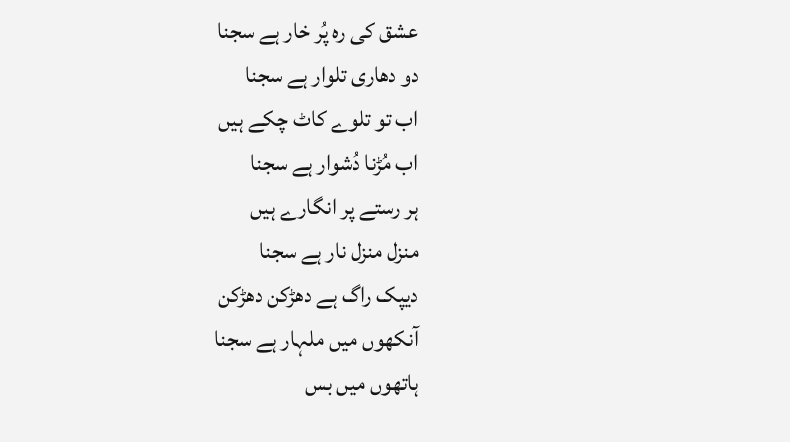عشق کی رہ پُر خار ہے سجنا
دو دھاری تلوار ہے سجنا
اب تو تلوے کاٹ چکے ہیں
اب مُڑنا دُشوار ہے سجنا
ہر رستے پر انگارے ہیں
منزل منزل نار ہے سجنا
دیپک راگ ہے دھڑکن دھڑکن
آنکھوں میں ملہار ہے سجنا
ہاتھوں میں بس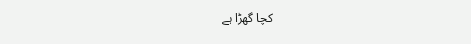کچا گھڑا ہے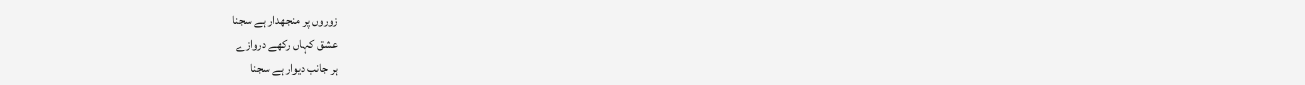زوروں پر منجھدار ہے سجنا
عشق کہاں رکھے دروازے
ہر جانب دیوار ہے سجنا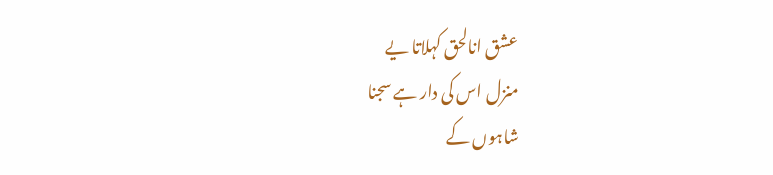عشق انالحق کہلاتا یے
منزل اس کی دار ہے سجنا
شاہوں کے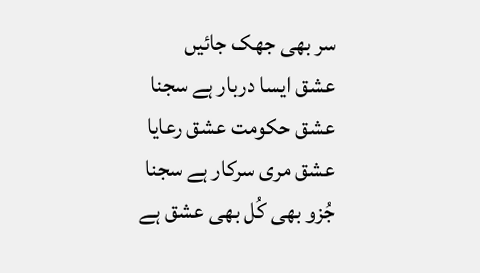سر بھی جھک جائیں
عشق ایسا دربار ہے سجنا
عشق حکومت عشق رعایا
عشق مری سرکار ہے سجنا
جُزو بھی کُل بھی عشق ہے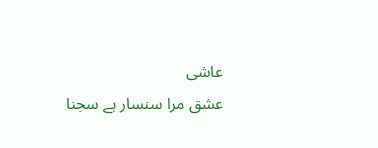عاشی
عشق مرا سنسار ہے سجنا